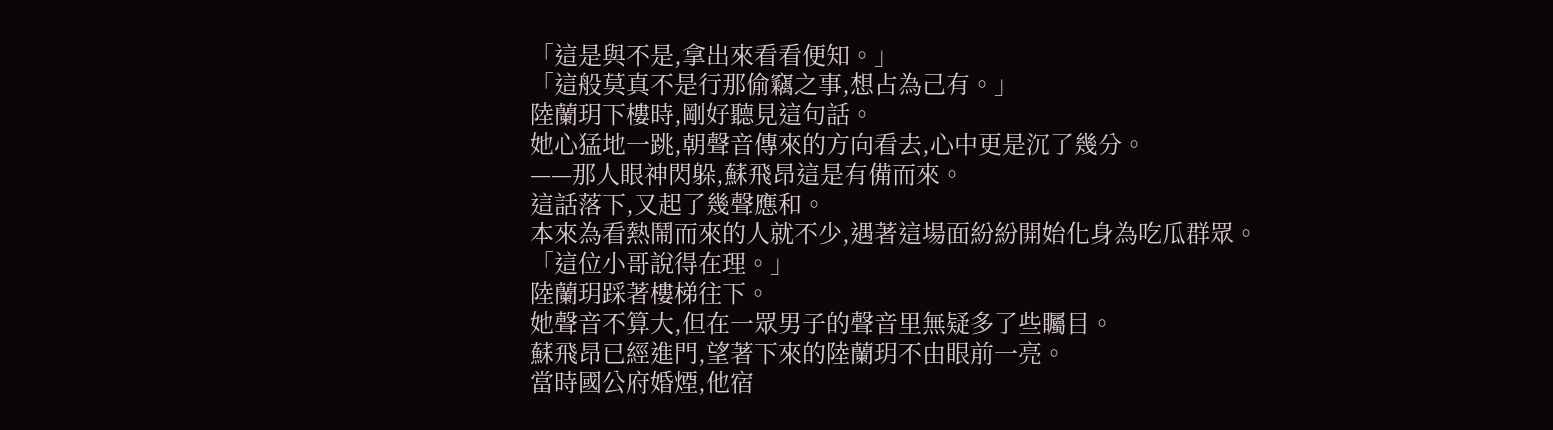「這是與不是,拿出來看看便知。」
「這般莫真不是行那偷竊之事,想占為己有。」
陸蘭玥下樓時,剛好聽見這句話。
她心猛地一跳,朝聲音傳來的方向看去,心中更是沉了幾分。
——那人眼神閃躲,蘇飛昂這是有備而來。
這話落下,又起了幾聲應和。
本來為看熱鬧而來的人就不少,遇著這場面紛紛開始化身為吃瓜群眾。
「這位小哥說得在理。」
陸蘭玥踩著樓梯往下。
她聲音不算大,但在一眾男子的聲音里無疑多了些矚目。
蘇飛昂已經進門,望著下來的陸蘭玥不由眼前一亮。
當時國公府婚煙,他宿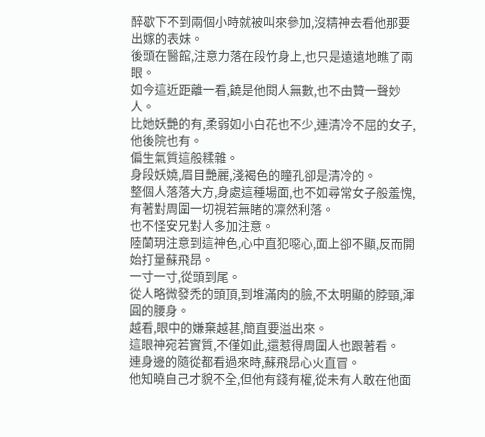醉歇下不到兩個小時就被叫來參加,沒精神去看他那要出嫁的表妹。
後頭在醫館,注意力落在段竹身上,也只是遠遠地瞧了兩眼。
如今這近距離一看,饒是他閱人無數,也不由贊一聲妙人。
比她妖艷的有,柔弱如小白花也不少,連清冷不屈的女子,他後院也有。
偏生氣質這般糅雜。
身段妖嬈,眉目艷麗,淺褐色的瞳孔卻是清冷的。
整個人落落大方,身處這種場面,也不如尋常女子般羞愧,有著對周圍一切視若無睹的凜然利落。
也不怪安兄對人多加注意。
陸蘭玥注意到這神色,心中直犯噁心,面上卻不顯,反而開始打量蘇飛昂。
一寸一寸,從頭到尾。
從人略微發禿的頭頂,到堆滿肉的臉,不太明顯的脖頸,渾圓的腰身。
越看,眼中的嫌棄越甚,簡直要溢出來。
這眼神宛若實質,不僅如此,還惹得周圍人也跟著看。
連身邊的隨從都看過來時,蘇飛昂心火直冒。
他知曉自己才貌不全,但他有錢有權,從未有人敢在他面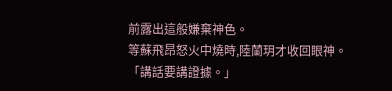前露出這般嫌棄神色。
等蘇飛昂怒火中燒時,陸蘭玥才收回眼神。
「講話要講證據。」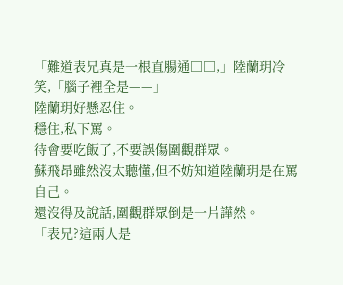「難道表兄真是一根直腸通□□,」陸蘭玥冷笑,「腦子裡全是——」
陸蘭玥好懸忍住。
穩住,私下罵。
待會要吃飯了,不要誤傷圍觀群眾。
蘇飛昂雖然沒太聽懂,但不妨知道陸蘭玥是在罵自己。
還沒得及說話,圍觀群眾倒是一片譁然。
「表兄?這兩人是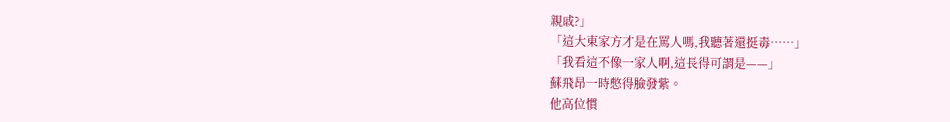親戚?」
「這大東家方才是在罵人嗎,我聽著還挺毒……」
「我看這不像一家人啊,這長得可謂是——」
蘇飛昂一時憋得臉發紫。
他高位慣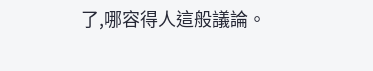了,哪容得人這般議論。